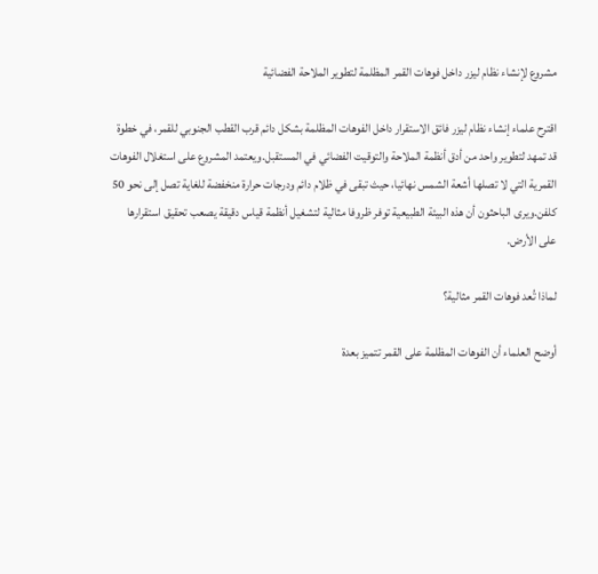مشروع لإنشاء نظام ليزر داخل فوهات القمر المظلمة لتطوير الملاحة الفضائية

اقترح علماء إنشاء نظام ليزر فائق الاستقرار داخل الفوهات المظلمة بشكل دائم قرب القطب الجنوبي للقمر، في خطوة قد تمهد لتطوير واحد من أدق أنظمة الملاحة والتوقيت الفضائي في المستقبل.ويعتمد المشروع على استغلال الفوهات القمرية التي لا تصلها أشعة الشمس نهائيا، حيث تبقى في ظلام دائم ودرجات حرارة منخفضة للغاية تصل إلى نحو 50 كلفن.ويرى الباحثون أن هذه البيئة الطبيعية توفر ظروفا مثالية لتشغيل أنظمة قياس دقيقة يصعب تحقيق استقرارها على الأرض.

لماذا تُعد فوهات القمر مثالية؟

أوضح العلماء أن الفوهات المظلمة على القمر تتميز بعدة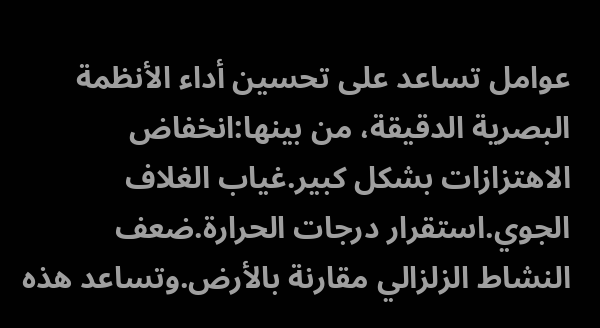عوامل تساعد على تحسين أداء الأنظمة البصرية الدقيقة، من بينها:انخفاض الاهتزازات بشكل كبير.غياب الغلاف الجوي.استقرار درجات الحرارة.ضعف النشاط الزلزالي مقارنة بالأرض.وتساعد هذه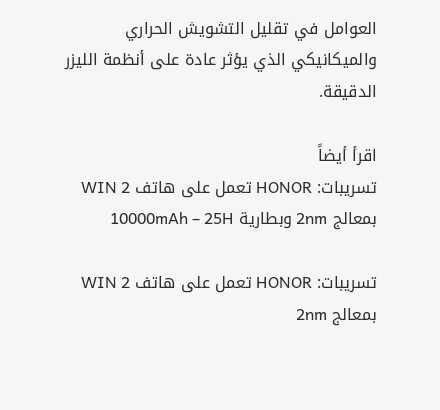العوامل في تقليل التشويش الحراري والميكانيكي الذي يؤثر عادة على أنظمة الليزر الدقيقة.

اقرأ أيضاً
تسريبات: HONOR تعمل على هاتف WIN 2 بمعالج 2nm وبطارية 10000mAh – 25H

تسريبات: HONOR تعمل على هاتف WIN 2 بمعالج 2nm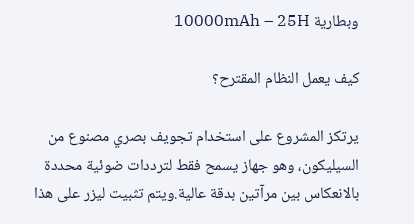وبطارية 10000mAh – 25H

كيف يعمل النظام المقترح؟

يرتكز المشروع على استخدام تجويف بصري مصنوع من السيليكون، وهو جهاز يسمح فقط لترددات ضوئية محددة بالانعكاس بين مرآتين بدقة عالية.ويتم تثبيت ليزر على هذا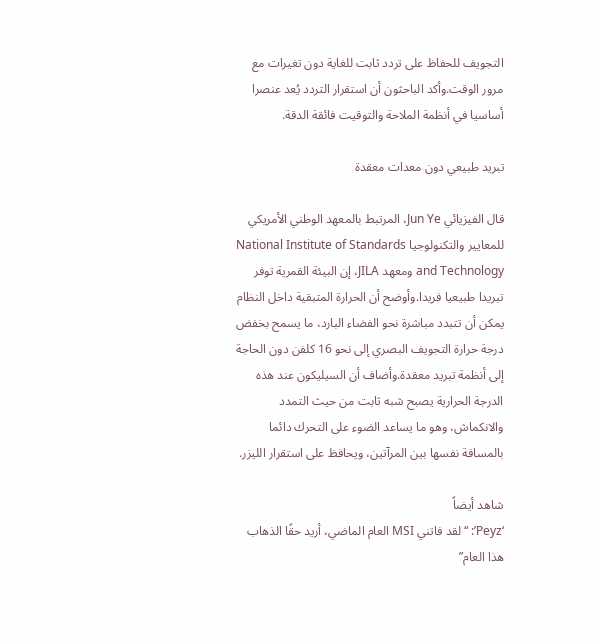التجويف للحفاظ على تردد ثابت للغاية دون تغيرات مع مرور الوقت.وأكد الباحثون أن استقرار التردد يُعد عنصرا أساسيا في أنظمة الملاحة والتوقيت فائقة الدقة.

تبريد طبيعي دون معدات معقدة

قال الفيزيائي Jun Ye، المرتبط بالمعهد الوطني الأمريكي للمعايير والتكنولوجيا National Institute of Standards and Technology ومعهد JILA، إن البيئة القمرية توفر تبريدا طبيعيا فريدا.وأوضح أن الحرارة المتبقية داخل النظام يمكن أن تتبدد مباشرة نحو الفضاء البارد، ما يسمح بخفض درجة حرارة التجويف البصري إلى نحو 16 كلفن دون الحاجة إلى أنظمة تبريد معقدة.وأضاف أن السيليكون عند هذه الدرجة الحرارية يصبح شبه ثابت من حيث التمدد والانكماش، وهو ما يساعد الضوء على التحرك دائما بالمسافة نفسها بين المرآتين، ويحافظ على استقرار الليزر.

شاهد أيضاً
‘Peyz’: “لقد فاتني MSI العام الماضي، أريد حقًا الذهاب هذا العام”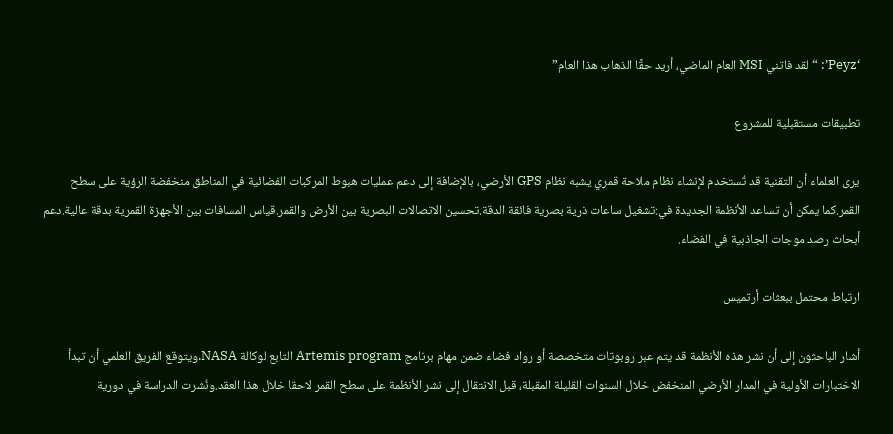‘Peyz’: “لقد فاتني MSI العام الماضي، أريد حقًا الذهاب هذا العام”

تطبيقات مستقبلية للمشروع

يرى العلماء أن التقنية قد تُستخدم لإنشاء نظام ملاحة قمري يشبه نظام GPS الأرضي، بالإضافة إلى دعم عمليات هبوط المركبات الفضائية في المناطق منخفضة الرؤية على سطح القمر.كما يمكن أن تساعد الأنظمة الجديدة في:تشغيل ساعات ذرية بصرية فائقة الدقة.تحسين الاتصالات البصرية بين الأرض والقمر.قياس المسافات بين الأجهزة القمرية بدقة عالية.دعم أبحاث رصد موجات الجاذبية في الفضاء.

ارتباط محتمل ببعثات أرتميس

أشار الباحثون إلى أن نشر هذه الأنظمة قد يتم عبر روبوتات متخصصة أو رواد فضاء ضمن مهام برنامج Artemis program التابع لوكالة NASA.ويتوقع الفريق العلمي أن تبدأ الاختبارات الأولية في المدار الأرضي المنخفض خلال السنوات القليلة المقبلة، قبل الانتقال إلى نشر الأنظمة على سطح القمر لاحقا خلال هذا العقد.ونُشرت الدراسة في دورية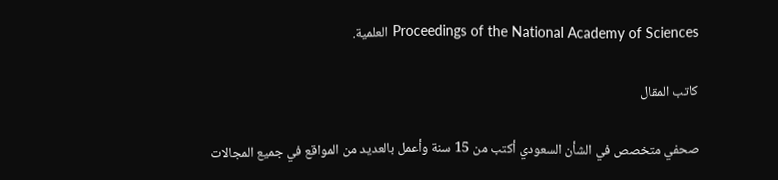Proceedings of the National Academy of Sciences العلمية.

كاتب المقال

صحفي متخصص في الشأن السعودي أكتب من 15 سنة وأعمل بالعديد من المواقع في جميع المجالات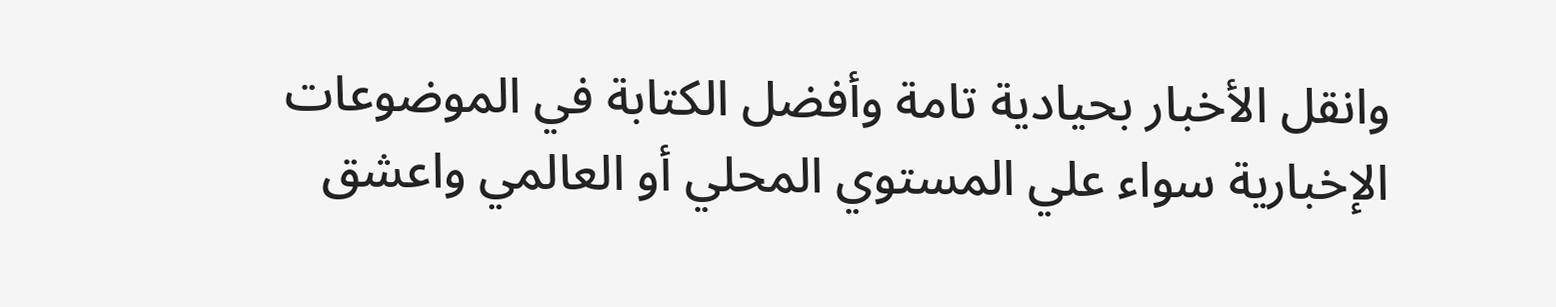وانقل الأخبار بحيادية تامة وأفضل الكتابة في الموضوعات الإخبارية سواء علي المستوي المحلي أو العالمي واعشق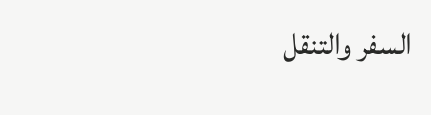السفر والتنقل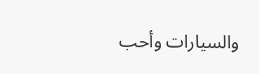والسيارات وأحب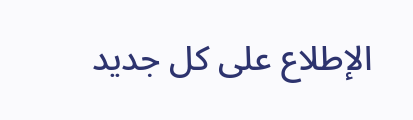الإطلاع على كل جديد